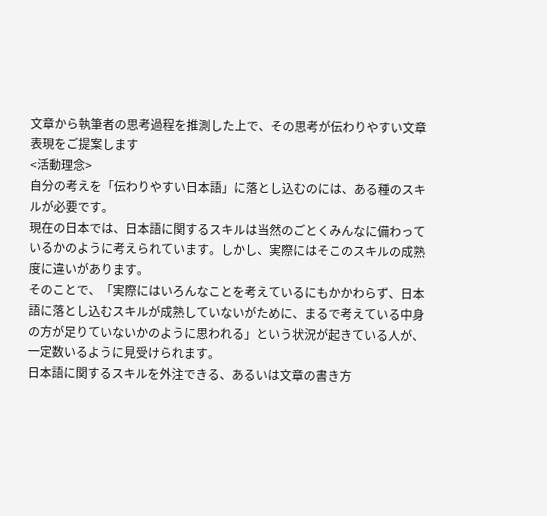文章から執筆者の思考過程を推測した上で、その思考が伝わりやすい文章表現をご提案します
<活動理念>
自分の考えを「伝わりやすい日本語」に落とし込むのには、ある種のスキルが必要です。
現在の日本では、日本語に関するスキルは当然のごとくみんなに備わっているかのように考えられています。しかし、実際にはそこのスキルの成熟度に違いがあります。
そのことで、「実際にはいろんなことを考えているにもかかわらず、日本語に落とし込むスキルが成熟していないがために、まるで考えている中身の方が足りていないかのように思われる」という状況が起きている人が、一定数いるように見受けられます。
日本語に関するスキルを外注できる、あるいは文章の書き方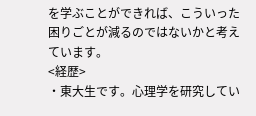を学ぶことができれば、こういった困りごとが減るのではないかと考えています。
<経歴>
・東大生です。心理学を研究してい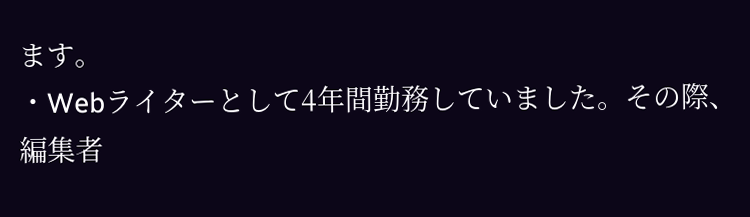ます。
・Webライターとして4年間勤務していました。その際、編集者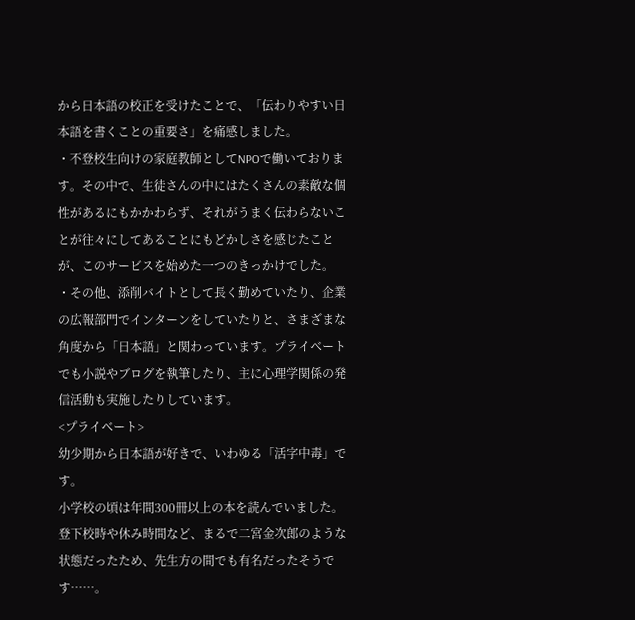から日本語の校正を受けたことで、「伝わりやすい日本語を書くことの重要さ」を痛感しました。
・不登校生向けの家庭教師としてNPOで働いております。その中で、生徒さんの中にはたくさんの素敵な個性があるにもかかわらず、それがうまく伝わらないことが往々にしてあることにもどかしさを感じたことが、このサービスを始めた一つのきっかけでした。
・その他、添削バイトとして長く勤めていたり、企業の広報部門でインターンをしていたりと、さまざまな角度から「日本語」と関わっています。プライベートでも小説やブログを執筆したり、主に心理学関係の発信活動も実施したりしています。
<プライベート>
幼少期から日本語が好きで、いわゆる「活字中毒」です。
小学校の頃は年間300冊以上の本を読んでいました。登下校時や休み時間など、まるで二宮金次郎のような状態だったため、先生方の間でも有名だったそうです……。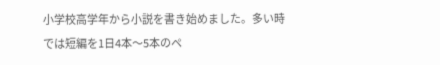小学校高学年から小説を書き始めました。多い時では短編を1日4本〜5本のペ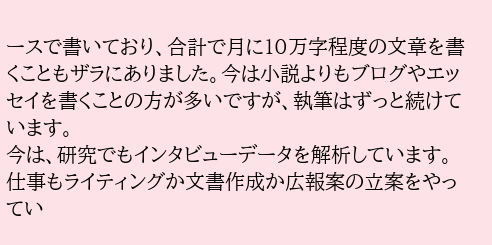ースで書いており、合計で月に10万字程度の文章を書くこともザラにありました。今は小説よりもブログやエッセイを書くことの方が多いですが、執筆はずっと続けています。
今は、研究でもインタビューデータを解析しています。仕事もライティングか文書作成か広報案の立案をやってい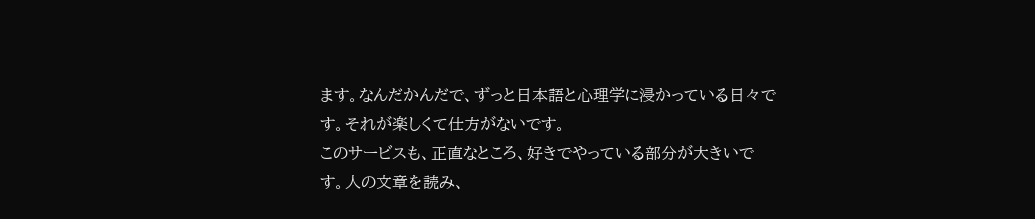ます。なんだかんだで、ずっと日本語と心理学に浸かっている日々です。それが楽しくて仕方がないです。
このサービスも、正直なところ、好きでやっている部分が大きいです。人の文章を読み、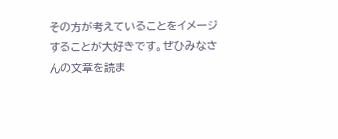その方が考えていることをイメージすることが大好きです。ぜひみなさんの文章を読ま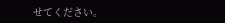せてください。